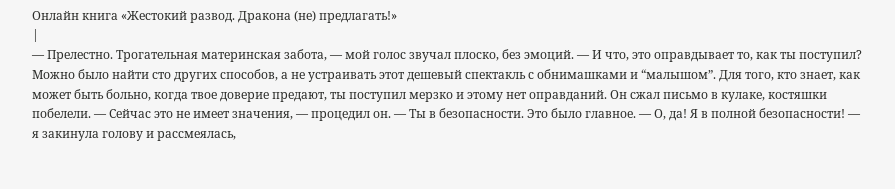Онлайн книга «Жестокий развод. Дракона (не) предлагать!»
|
— Прелестно. Трогательная материнская забота, — мой голос звучал плоско, без эмоций. — И что, это оправдывает то, как ты поступил? Можно было найти сто других способов, а не устраивать этот дешевый спектакль с обнимашками и “малышом”. Для того, кто знает, как может быть больно, когда твое доверие предают, ты поступил мерзко и этому нет оправданий. Он сжал письмо в кулаке, костяшки побелели. — Сейчас это не имеет значения, — процедил он. — Ты в безопасности. Это было главное. — О, да! Я в полной безопасности! — я закинула голову и рассмеялась,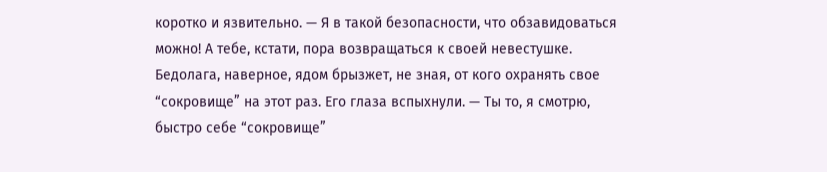коротко и язвительно. — Я в такой безопасности, что обзавидоваться можно! А тебе, кстати, пора возвращаться к своей невестушке. Бедолага, наверное, ядом брызжет, не зная, от кого охранять свое “сокровище” на этот раз. Его глаза вспыхнули. — Ты то, я смотрю, быстро себе “сокровище”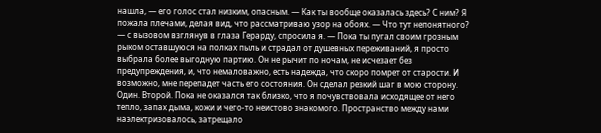нашла, — его голос стал низким, опасным. — Как ты вообще оказалась здесь? С ним? Я пожала плечами, делая вид, что рассматриваю узор на обоях. — Что тут непонятного? — с вызовом взглянув в глаза Герарду, спросила я. — Пока ты пугал своим грозным рыком оставшуюся на полках пыль и страдал от душевных переживаний, я просто выбрала более выгодную партию. Он не рычит по ночам, не исчезает без предупреждения, и, что немаловажно, есть надежда, что скоро помрет от старости. И возможно, мне перепадет часть его состояния. Он сделал резкий шаг в мою сторону. Один. Второй. Пока не оказался так близко, что я почувствовала исходящее от него тепло, запах дыма, кожи и чего-то неистово знакомого. Пространство между нами наэлектризовалось, затрещало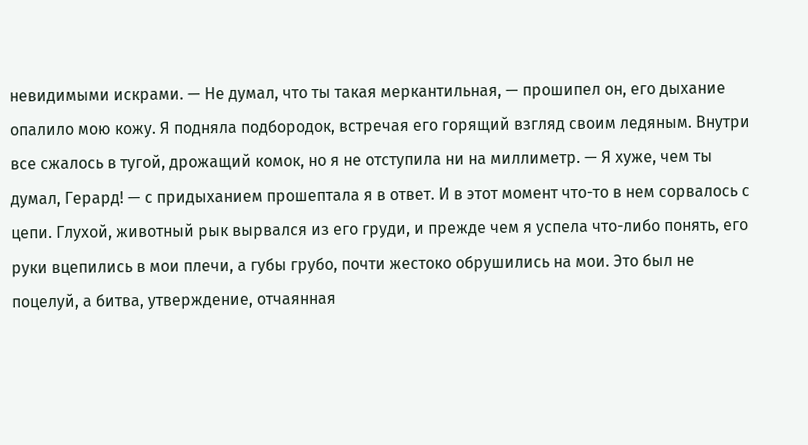невидимыми искрами. — Не думал, что ты такая меркантильная, — прошипел он, его дыхание опалило мою кожу. Я подняла подбородок, встречая его горящий взгляд своим ледяным. Внутри все сжалось в тугой, дрожащий комок, но я не отступила ни на миллиметр. — Я хуже, чем ты думал, Герард! — с придыханием прошептала я в ответ. И в этот момент что-то в нем сорвалось с цепи. Глухой, животный рык вырвался из его груди, и прежде чем я успела что-либо понять, его руки вцепились в мои плечи, а губы грубо, почти жестоко обрушились на мои. Это был не поцелуй, а битва, утверждение, отчаянная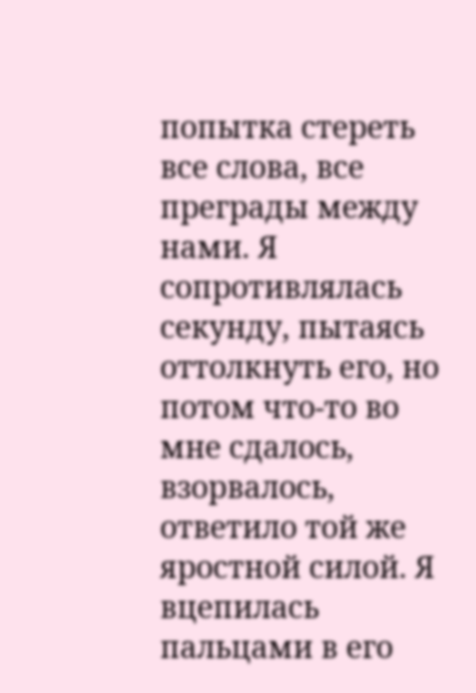попытка стереть все слова, все преграды между нами. Я сопротивлялась секунду, пытаясь оттолкнуть его, но потом что-то во мне сдалось, взорвалось, ответило той же яростной силой. Я вцепилась пальцами в его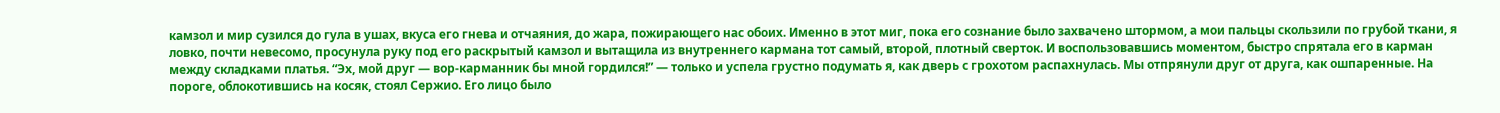камзол и мир сузился до гула в ушах, вкуса его гнева и отчаяния, до жара, пожирающего нас обоих. Именно в этот миг, пока его сознание было захвачено штормом, а мои пальцы скользили по грубой ткани, я ловко, почти невесомо, просунула руку под его раскрытый камзол и вытащила из внутреннего кармана тот самый, второй, плотный сверток. И воспользовавшись моментом, быстро спрятала его в карман между складками платья. “Эх, мой друг — вор-карманник бы мной гордился!” — только и успела грустно подумать я, как дверь с грохотом распахнулась. Мы отпрянули друг от друга, как ошпаренные. На пороге, облокотившись на косяк, стоял Сержио. Его лицо было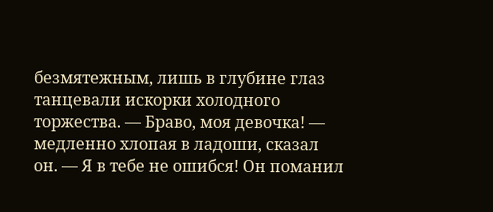безмятежным, лишь в глубине глаз танцевали искорки холодного торжества. — Браво, моя девочка! — медленно хлопая в ладоши, сказал он. — Я в тебе не ошибся! Он поманил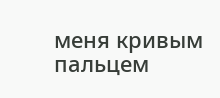меня кривым пальцем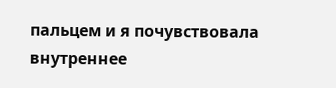пальцем и я почувствовала внутреннее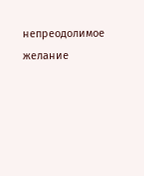непреодолимое желание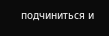подчиниться и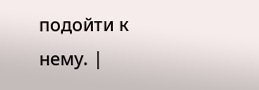подойти к нему. |